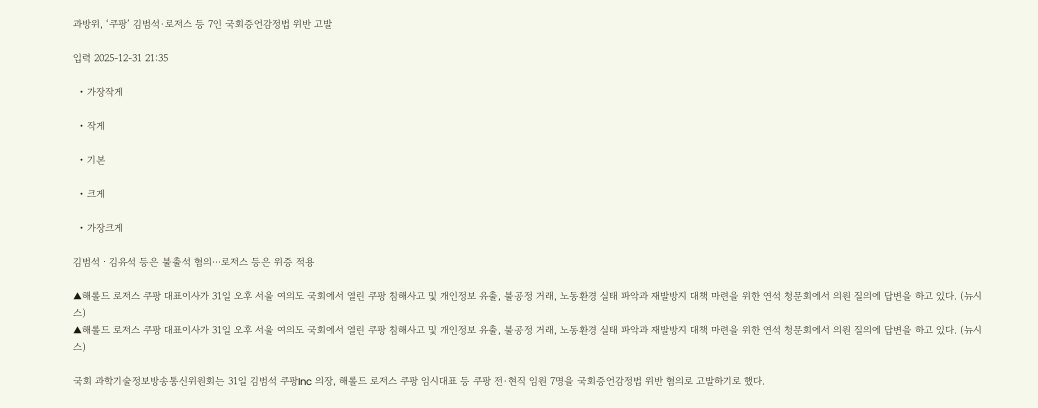과방위, ‘쿠팡’ 김범석·로저스 등 7인 국회증언감정법 위반 고발

입력 2025-12-31 21:35

  • 가장작게

  • 작게

  • 기본

  • 크게

  • 가장크게

김범석ㆍ김유석 등은 불출석 혐의⋯로저스 등은 위증 적용

▲해롤드 로저스 쿠팡 대표이사가 31일 오후 서울 여의도 국회에서 열린 쿠팡 침해사고 및 개인정보 유출, 불공정 거래, 노동환경 실태 파악과 재발방지 대책 마련을 위한 연석 청문회에서 의원 질의에 답변을 하고 있다. (뉴시스)
▲해롤드 로저스 쿠팡 대표이사가 31일 오후 서울 여의도 국회에서 열린 쿠팡 침해사고 및 개인정보 유출, 불공정 거래, 노동환경 실태 파악과 재발방지 대책 마련을 위한 연석 청문회에서 의원 질의에 답변을 하고 있다. (뉴시스)

국회 과학기술정보방송통신위원회는 31일 김범석 쿠팡Inc 의장, 해롤드 로저스 쿠팡 임시대표 등 쿠팡 전·현직 임원 7명을 국회증언감정법 위반 혐의로 고발하기로 했다.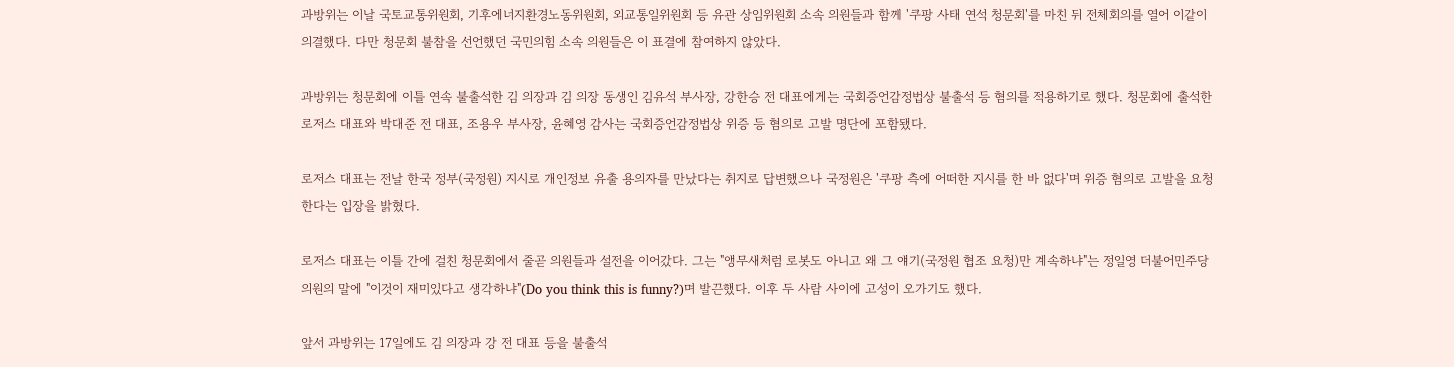과방위는 이날 국토교통위원회, 기후에너지환경노동위원회, 외교통일위원회 등 유관 상임위원회 소속 의원들과 함께 '쿠팡 사태 연석 청문회'를 마친 뒤 전체회의를 열어 이같이 의결했다. 다만 청문회 불참을 선언했던 국민의힘 소속 의원들은 이 표결에 참여하지 않았다.

과방위는 청문회에 이틀 연속 불출석한 김 의장과 김 의장 동생인 김유석 부사장, 강한승 전 대표에게는 국회증언감정법상 불출석 등 혐의를 적용하기로 했다. 청문회에 출석한 로저스 대표와 박대준 전 대표, 조용우 부사장, 윤혜영 감사는 국회증언감정법상 위증 등 혐의로 고발 명단에 포함됐다.

로저스 대표는 전날 한국 정부(국정원) 지시로 개인정보 유출 용의자를 만났다는 취지로 답변했으나 국정원은 '쿠팡 측에 어떠한 지시를 한 바 없다'며 위증 혐의로 고발을 요청한다는 입장을 밝혔다.

로저스 대표는 이틀 간에 걸친 청문회에서 줄곧 의원들과 설전을 이어갔다. 그는 "앵무새처럼 로봇도 아니고 왜 그 얘기(국정원 협조 요청)만 계속하냐"는 정일영 더불어민주당 의원의 말에 "이것이 재미있다고 생각하냐"(Do you think this is funny?)며 발끈했다. 이후 두 사람 사이에 고성이 오가기도 했다.

앞서 과방위는 17일에도 김 의장과 강 전 대표 등을 불출석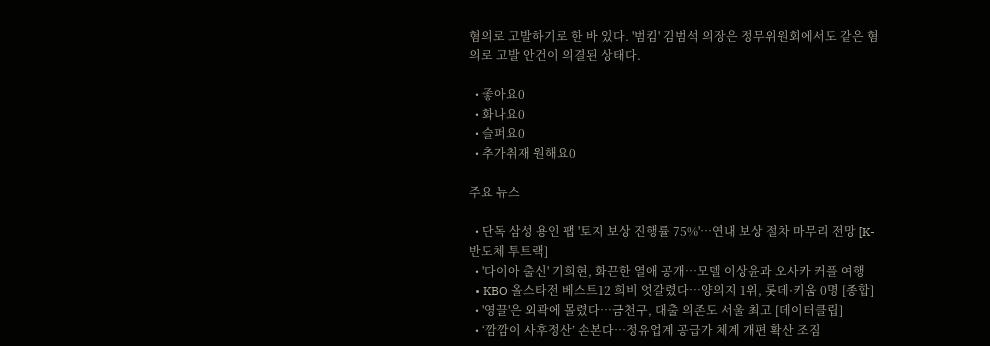혐의로 고발하기로 한 바 있다. '범킴' 김범석 의장은 정무위원회에서도 같은 혐의로 고발 안건이 의결된 상태다.

  • 좋아요0
  • 화나요0
  • 슬퍼요0
  • 추가취재 원해요0

주요 뉴스

  • 단독 삼성 용인 팹 '토지 보상 진행률 75%'…연내 보상 절차 마무리 전망 [K-반도체 투트랙]
  • '다이아 출신' 기희현, 화끈한 열애 공개⋯모델 이상윤과 오사카 커플 여행
  • KBO 올스타전 베스트12 희비 엇갈렸다⋯양의지 1위, 롯데·키움 0명 [종합]
  • '영끌'은 외곽에 몰렸다…금천구, 대출 의존도 서울 최고 [데이터클립]
  • ‘깜깜이 사후정산’ 손본다…정유업계 공급가 체계 개편 확산 조짐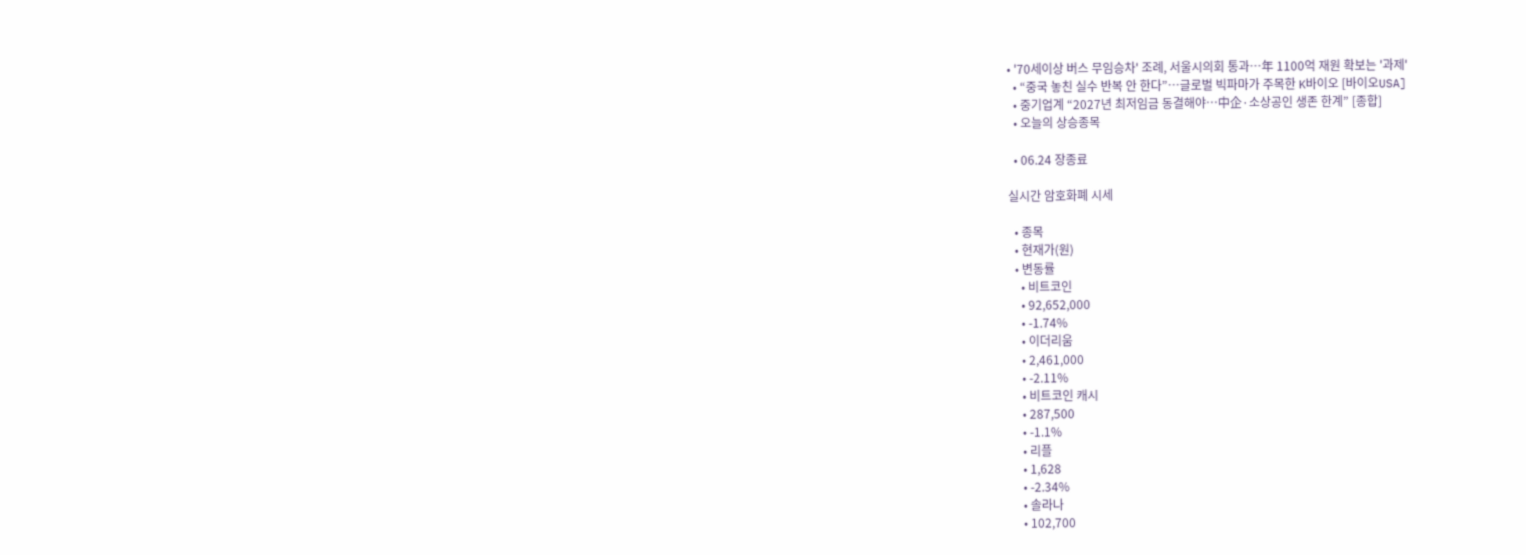• '70세이상 버스 무임승차' 조례, 서울시의회 통과…年 1100억 재원 확보는 '과제'
  • “중국 놓친 실수 반복 안 한다”…글로벌 빅파마가 주목한 K바이오 [바이오USA]
  • 중기업계 “2027년 최저임금 동결해야…中企·소상공인 생존 한계” [종합]
  • 오늘의 상승종목

  • 06.24 장종료

실시간 암호화폐 시세

  • 종목
  • 현재가(원)
  • 변동률
    • 비트코인
    • 92,652,000
    • -1.74%
    • 이더리움
    • 2,461,000
    • -2.11%
    • 비트코인 캐시
    • 287,500
    • -1.1%
    • 리플
    • 1,628
    • -2.34%
    • 솔라나
    • 102,700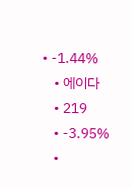• -1.44%
    • 에이다
    • 219
    • -3.95%
    •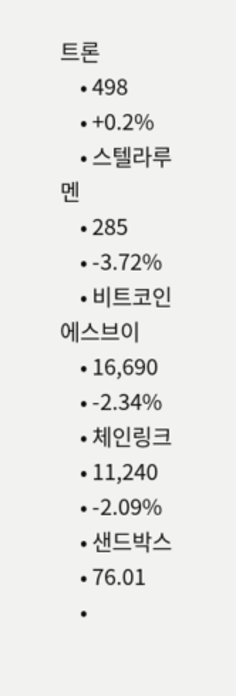트론
    • 498
    • +0.2%
    • 스텔라루멘
    • 285
    • -3.72%
    • 비트코인에스브이
    • 16,690
    • -2.34%
    • 체인링크
    • 11,240
    • -2.09%
    • 샌드박스
    • 76.01
    •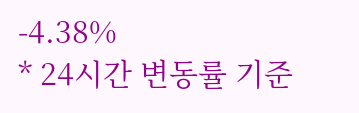-4.38%
* 24시간 변동률 기준